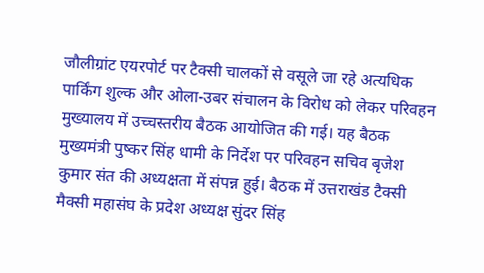जौलीग्रांट एयरपोर्ट पर टैक्सी चालकों से वसूले जा रहे अत्यधिक पार्किंग शुल्क और ओला-उबर संचालन के विरोध को लेकर परिवहन मुख्यालय में उच्चस्तरीय बैठक आयोजित की गई। यह बैठक मुख्यमंत्री पुष्कर सिंह धामी के निर्देश पर परिवहन सचिव बृजेश कुमार संत की अध्यक्षता में संपन्न हुई। बैठक में उत्तराखंड टैक्सी मैक्सी महासंघ के प्रदेश अध्यक्ष सुंदर सिंह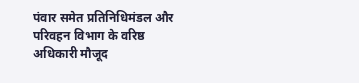पंवार समेत प्रतिनिधिमंडल और परिवहन विभाग के वरिष्ठ अधिकारी मौजूद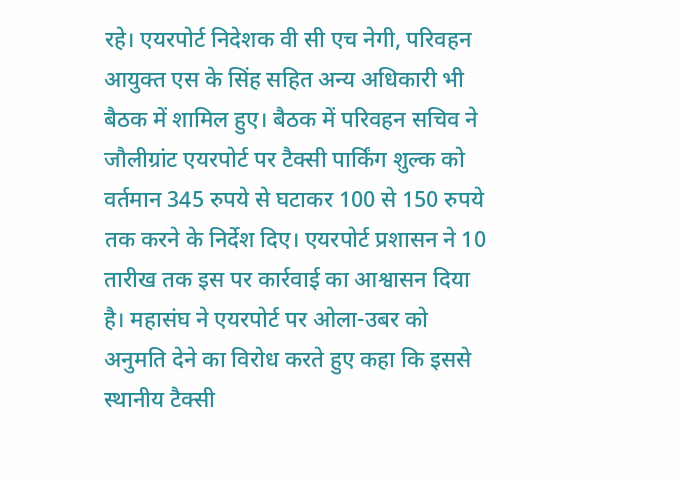रहे। एयरपोर्ट निदेशक वी सी एच नेगी, परिवहन आयुक्त एस के सिंह सहित अन्य अधिकारी भी बैठक में शामिल हुए। बैठक में परिवहन सचिव ने जौलीग्रांट एयरपोर्ट पर टैक्सी पार्किंग शुल्क को वर्तमान 345 रुपये से घटाकर 100 से 150 रुपये तक करने के निर्देश दिए। एयरपोर्ट प्रशासन ने 10 तारीख तक इस पर कार्रवाई का आश्वासन दिया है। महासंघ ने एयरपोर्ट पर ओला-उबर को अनुमति देने का विरोध करते हुए कहा कि इससे स्थानीय टैक्सी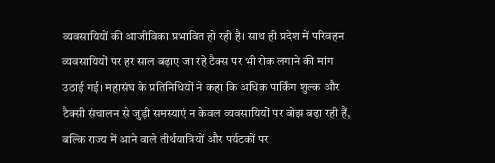व्यवसायियों की आजीविका प्रभावित हो रही है। साथ ही प्रदेश में परिवहन व्यवसायियों पर हर साल बढ़ाए जा रहे टैक्स पर भी रोक लगाने की मांग उठाई गई। महासंघ के प्रतिनिधियों ने कहा कि अधिक पार्किंग शुल्क और टैक्सी संचालन से जुड़ी समस्याएं न केवल व्यवसायियों पर बोझ बढ़ा रही हैं, बल्कि राज्य में आने वाले तीर्थयात्रियों और पर्यटकों पर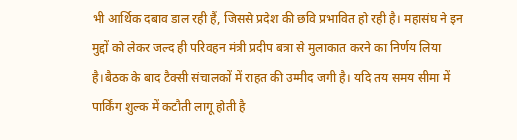भी आर्थिक दबाव डाल रही हैं, जिससे प्रदेश की छवि प्रभावित हो रही है। महासंघ ने इन मुद्दों को लेकर जल्द ही परिवहन मंत्री प्रदीप बत्रा से मुलाकात करने का निर्णय लिया है।बैठक के बाद टैक्सी संचालकों में राहत की उम्मीद जगी है। यदि तय समय सीमा में पार्किंग शुल्क में कटौती लागू होती है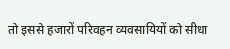तो इससे हजारों परिवहन व्यवसायियों को सीधा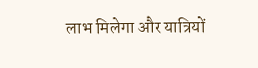लाभ मिलेगा और यात्रियों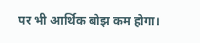पर भी आर्थिक बोझ कम होगा।